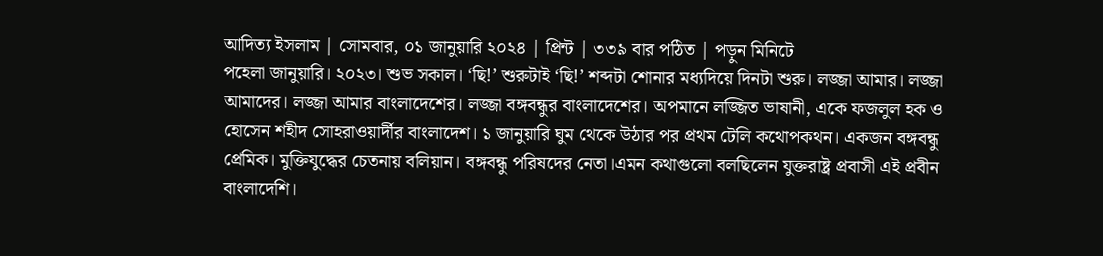আদিত্য ইসলাম | সোমবার, ০১ জানুয়ারি ২০২৪ | প্রিন্ট | ৩৩৯ বার পঠিত | পড়ুন মিনিটে
পহেলা জানুয়ারি। ২০২৩। শুভ সকাল। ‘ছি!’ শুরুটাই ‘ছি!’ শব্দটা শোনার মধ্যদিয়ে দিনটা শুরু। লজ্জা আমার। লজ্জা আমাদের। লজ্জা আমার বাংলাদেশের। লজ্জা বঙ্গবন্ধুর বাংলাদেশের। অপমানে লজ্জিত ভাষানী, একে ফজলুল হক ও হোসেন শহীদ সোহরাওয়ার্দীর বাংলাদেশ। ১ জানুয়ারি ঘুম থেকে উঠার পর প্রথম টেলি কথোপকথন। একজন বঙ্গবন্ধু প্রেমিক। মুক্তিযুদ্ধের চেতনায় বলিয়ান। বঙ্গবন্ধু পরিষদের নেতা।এমন কথাগুলো বলছিলেন যুক্তরাষ্ট্র প্রবাসী এই প্রবীন বাংলাদেশি।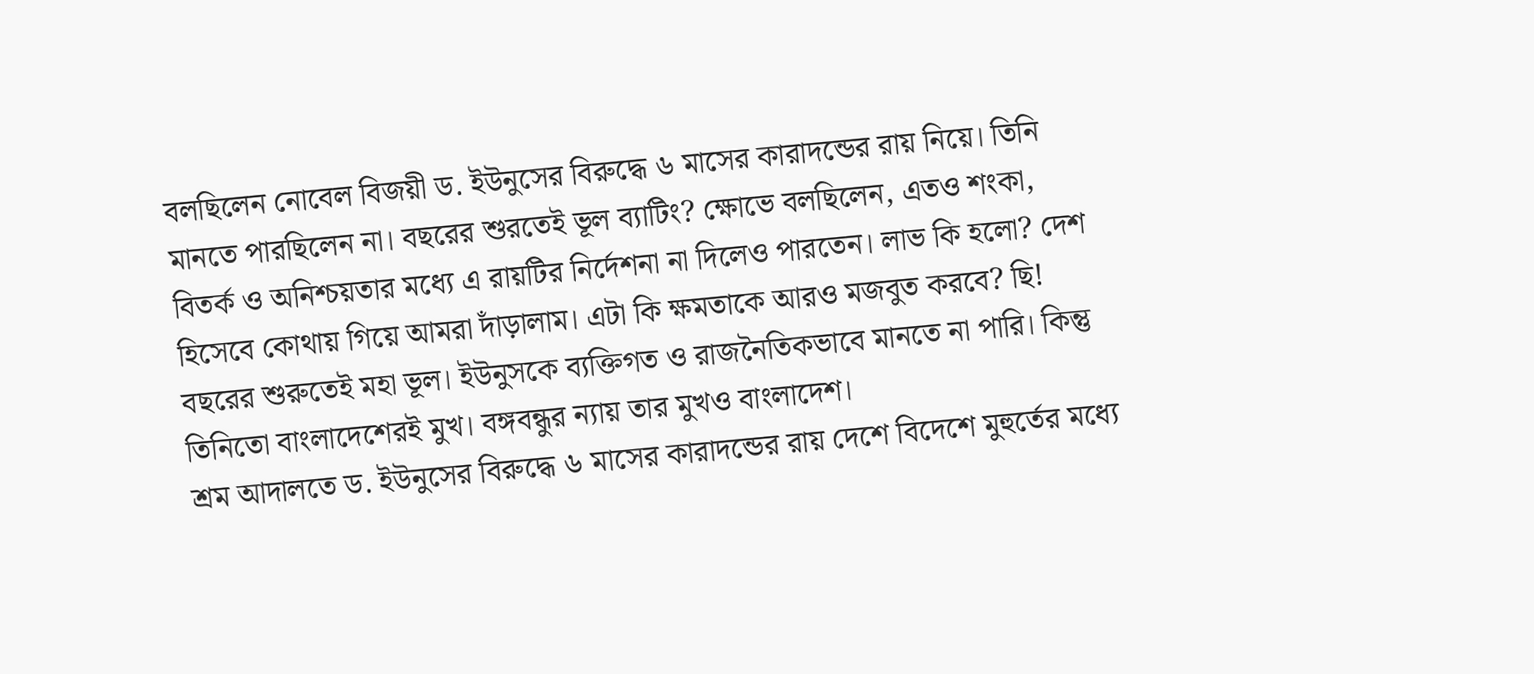বলছিলেন নোবেল বিজয়ী ড. ইউনুসের বিরুদ্ধে ৬ মাসের কারাদন্ডের রায় নিয়ে। তিনি মানতে পারছিলেন না। বছরের শুরতেই ভূল ব্যাটিং? ক্ষোভে বলছিলেন, এতও শংকা, বিতর্ক ও অনিশ্চয়তার মধ্যে এ রায়টির নির্দেশনা না দিলেও পারতেন। লাভ কি হলো? দেশ হিসেবে কোথায় গিয়ে আমরা দাঁড়ালাম। এটা কি ক্ষমতাকে আরও মজবুত করবে? ছি! বছরের শুরুতেই মহা ভূল। ইউনুসকে ব্যক্তিগত ও রাজনৈতিকভাবে মানতে না পারি। কিন্তু তিনিতো বাংলাদেশেরই মুখ। বঙ্গবন্ধুর ন্যায় তার মুখও বাংলাদেশ।
শ্রম আদালতে ড. ইউনুসের বিরুদ্ধে ৬ মাসের কারাদন্ডের রায় দেশে বিদেশে মুহুর্তের মধ্যে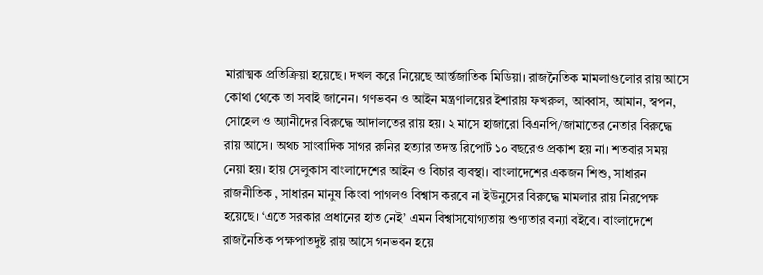মারাত্মক প্রতিক্রিয়া হয়েছে। দখল করে নিয়েছে আর্ন্তজাতিক মিডিয়া। রাজনৈতিক মামলাগুলোর রায় আসে কোথা থেকে তা সবাই জানেন। গণভবন ও আইন মন্ত্রণালয়ের ইশারায় ফখরুল, আব্বাস, আমান, স্বপন, সোহেল ও অ্যানীদের বিরুদ্ধে আদালতের রায় হয়। ২ মাসে হাজারো বিএনপি/জামাতের নেতার বিরুদ্ধে রায় আসে। অথচ সাংবাদিক সাগর রুনির হত্যার তদন্ত রিপোর্ট ১০ বছরেও প্রকাশ হয় না। শতবার সময় নেয়া হয়। হায় সেলুকাস বাংলাদেশের আইন ও বিচার ব্যবস্থা। বাংলাদেশের একজন শিশু, সাধারন রাজনীতিক , সাধারন মানুষ কিংবা পাগলও বিশ্বাস করবে না ইউনুসের বিরুদ্ধে মামলার রায় নিরপেক্ষ হয়েছে। ‘এতে সরকার প্রধানের হাত নেই’ এমন বিশ্বাসযোগ্যতায় শুণ্যতার বন্যা বইবে। বাংলাদেশে রাজনৈতিক পক্ষপাতদুষ্ট রায় আসে গনভবন হয়ে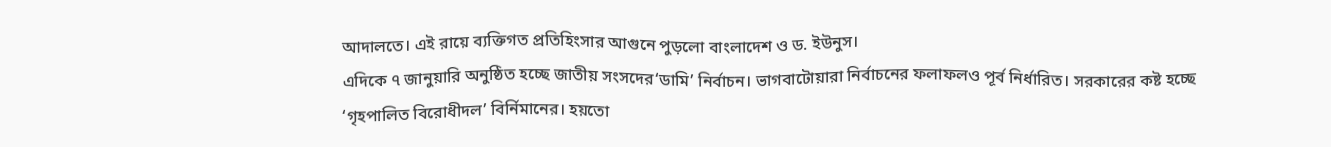আদালতে। এই রায়ে ব্যক্তিগত প্রতিহিংসার আগুনে পুড়লো বাংলাদেশ ও ড. ইউনুস।
এদিকে ৭ জানুয়ারি অনুষ্ঠিত হচ্ছে জাতীয় সংসদের‘ডামি’ নির্বাচন। ভাগবাটোয়ারা নির্বাচনের ফলাফলও পূর্ব নির্ধারিত। সরকারের কষ্ট হচ্ছে ‘গৃহপালিত বিরোধীদল’ বির্নিমানের। হয়তো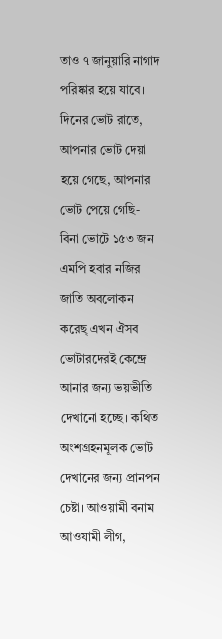তাও ৭ জানুয়ারি নাগাদ পরিষ্কার হয়ে যাবে। দিনের ভোট রাতে, আপনার ভোট দেয়া হয়ে গেছে, আপনার ভোট পেয়ে গেছি- বিনা ভোটে ১৫৩ জন এমপি হবার নজির জাতি অবলোকন করেছ্ এখন ঐসব ভোটারদেরই কেন্দ্রে আনার জন্য ভয়ভীতি দেখানো হচ্ছে। কথিত অংশগ্রহনমূলক ভোট দেখানের জন্য প্রানপন চেষ্টা। আওয়ামী বনাম আওযামী লীগ,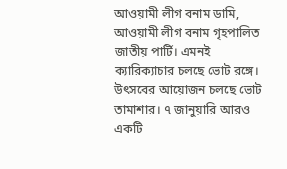আওয়ামী লীগ বনাম ডামি, আওয়ামী লীগ বনাম গৃহপালিত জাতীয় পার্টি। এমনই ক্যারিক্যাচার চলছে ভোট রঙ্গে। উৎসবের আয়োজন চলছে ভোট তামাশার। ৭ জানুয়ারি আরও একটি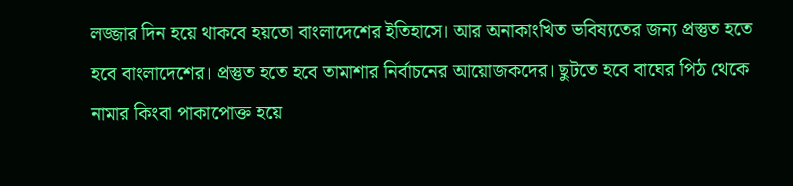লজ্জার দিন হয়ে থাকবে হয়তো বাংলাদেশের ইতিহাসে। আর অনাকাংখিত ভবিষ্যতের জন্য প্রস্তুত হতে হবে বাংলাদেশের। প্রস্তুত হতে হবে তামাশার নির্বাচনের আয়োজকদের। ছুটতে হবে বাঘের পিঠ থেকে নামার কিংবা পাকাপোক্ত হয়ে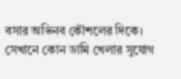বসার অভিনব কৌশলের দিকে। সেখানে কোন ডামি খেলার সুযোগ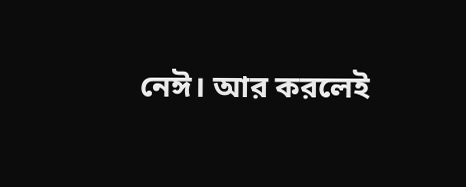নেঈ। আর করলেই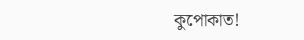কুপোকাত!